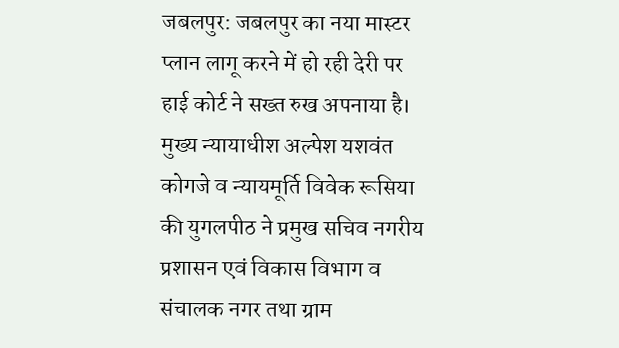जबलपुर: जबलपुर का नया मास्टर प्लान लागू करने में हो रही देरी पर हाई कोर्ट ने सख्त रुख अपनाया है। मुख्य न्यायाधीश अल्पेश यशवंत कोगजे व न्यायमूर्ति विवेक रूसिया की युगलपीठ ने प्रमुख सचिव नगरीय प्रशासन एवं विकास विभाग व संचालक नगर तथा ग्राम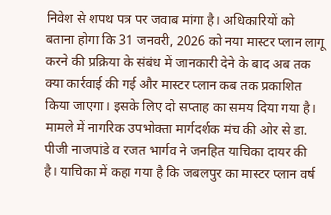निवेश से शपथ पत्र पर जवाब मांगा है। अधिकारियों को बताना होगा कि 31 जनवरी, 2026 को नया मास्टर प्लान लागू करने की प्रक्रिया के संबंध में जानकारी देने के बाद अब तक क्या कार्रवाई की गई और मास्टर प्लान कब तक प्रकाशित किया जाएगा। इसके लिए दो सप्ताह का समय दिया गया है।
मामले में नागरिक उपभोक्ता मार्गदर्शक मंच की ओर से डा. पीजी नाजपांडे व रजत भार्गव ने जनहित याचिका दायर की है। याचिका में कहा गया है कि जबलपुर का मास्टर प्लान वर्ष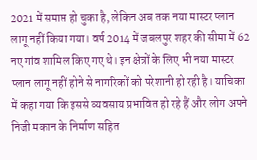2021 में समाप्त हो चुका है, लेकिन अब तक नया मास्टर प्लान लागू नहीं किया गया। वर्ष 2014 में जबलपुर शहर की सीमा में 62 नए गांव शामिल किए गए थे। इन क्षेत्रों के लिए भी नया मास्टर प्लान लागू नहीं होने से नागरिकों को परेशानी हो रही है। याचिका में कहा गया कि इससे व्यवसाय प्रभावित हो रहे हैं और लोग अपने निजी मकान के निर्माण सहित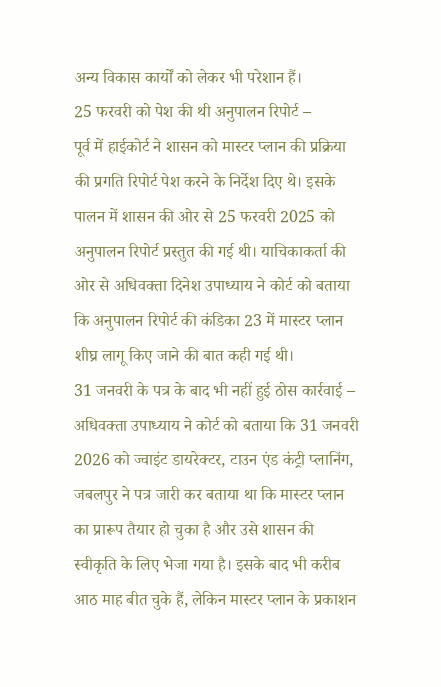अन्य विकास कार्यों को लेकर भी परेशान हैं।
25 फरवरी को पेश की थी अनुपालन रिपोर्ट –
पूर्व में हाईकोर्ट ने शासन को मास्टर प्लान की प्रक्रिया की प्रगति रिपोर्ट पेश करने के निर्देश दिए थे। इसके पालन में शासन की ओर से 25 फरवरी 2025 को अनुपालन रिपोर्ट प्रस्तुत की गई थी। याचिकाकर्ता की ओर से अधिवक्ता दिनेश उपाध्याय ने कोर्ट को बताया कि अनुपालन रिपोर्ट की कंडिका 23 में मास्टर प्लान शीघ्र लागू किए जाने की बात कही गई थी।
31 जनवरी के पत्र के बाद भी नहीं हुई ठोस कार्रवाई –
अधिवक्ता उपाध्याय ने कोर्ट को बताया कि 31 जनवरी 2026 को ज्वाइंट डायरेक्टर, टाउन एंड कंट्री प्लानिंग, जबलपुर ने पत्र जारी कर बताया था कि मास्टर प्लान का प्रारूप तैयार हो चुका है और उसे शासन की स्वीकृति के लिए भेजा गया है। इसके बाद भी करीब आठ माह बीत चुके हैं, लेकिन मास्टर प्लान के प्रकाशन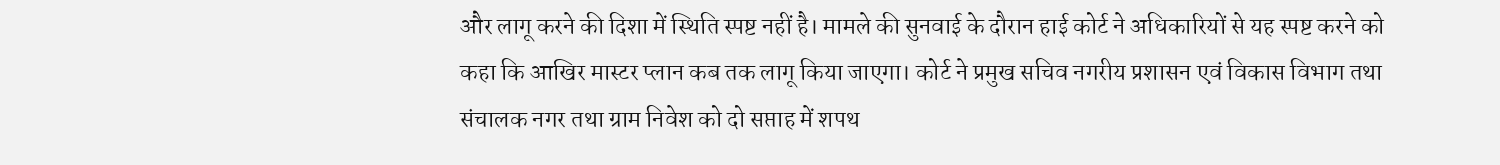और लागू करने की दिशा में स्थिति स्पष्ट नहीं है। मामले की सुनवाई के दौरान हाई कोर्ट ने अधिकारियों से यह स्पष्ट करने को कहा कि आखिर मास्टर प्लान कब तक लागू किया जाएगा। कोर्ट ने प्रमुख सचिव नगरीय प्रशासन एवं विकास विभाग तथा संचालक नगर तथा ग्राम निवेश को दो सप्ताह में शपथ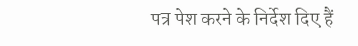पत्र पेश करने के निर्देश दिए हैं